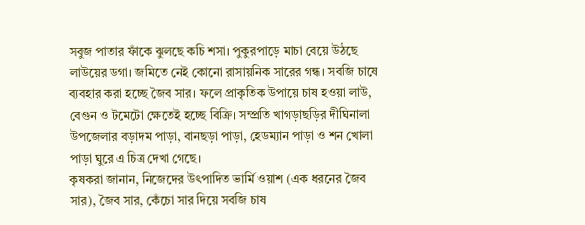সবুজ পাতার ফাঁকে ঝুলছে কচি শসা। পুকুরপাড়ে মাচা বেয়ে উঠছে লাউয়ের ডগা। জমিতে নেই কোনো রাসায়নিক সারের গন্ধ। সবজি চাষে ব্যবহার করা হচ্ছে জৈব সার। ফলে প্রাকৃতিক উপায়ে চাষ হওয়া লাউ, বেগুন ও টমেটো ক্ষেতেই হচ্ছে বিক্রি। সম্প্রতি খাগড়াছড়ির দীঘিনালা উপজেলার বড়াদম পাড়া, বানছড়া পাড়া, হেডম্যান পাড়া ও শন খোলা পাড়া ঘুরে এ চিত্র দেখা গেছে।
কৃষকরা জানান, নিজেদের উৎপাদিত ভার্মি ওয়াশ (এক ধরনের জৈব সার), জৈব সার, কেঁচো সার দিয়ে সবজি চাষ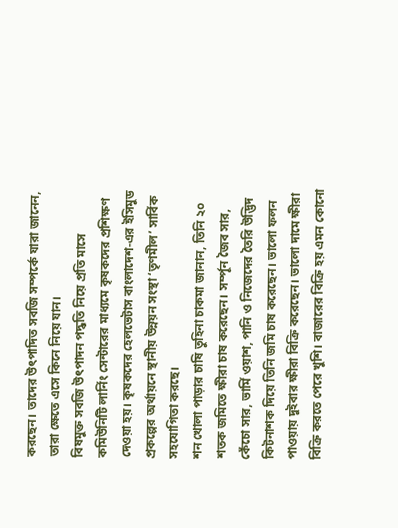করছেন। তাদের উৎপাদিত সবজি সম্পর্কে যারা জানেন, তারা ক্ষেতে এসে কিনে নিয়ে যান।
বিষমুক্ত সবজি উৎপাদন পদ্ধতি নিয়ে প্রতি মাসে কমিউনিটি লার্নিং সেন্টারের মাধ্যমে কৃষকদের প্রশিক্ষণ দেওয়া হয়। কৃষকদের হেলভেটাস বাংলাদেশ-এর ইসিমুড প্রকল্পের অর্থায়নে স্থানীয় উন্নয়ন সংস্থা ‘তৃণমীল’ সার্বিক সহযোগিতা করছে।
শন খোলা পাড়ার চাষি তুহিনা চাকমা জানান, তিনি ২০ শতক জমিতে ক্ষীরা চাষ করেছেন। সর্ম্পূন জৈব সার, কেঁচো সার, ভার্মি ওয়াশ, পানি ও নিজেদের তৈরি উদ্ভিদ কিটনাশক দিয়ে তিনি জমি চাষ করেছেন। ভালো ফলন পাওয়ায় দুইবার ক্ষীরা বিক্রি করেছেন। ভালো দামে ক্ষীরা বিক্রি করতে পেরে খুশি। বাজারের বিক্রি হয় এমন কোনো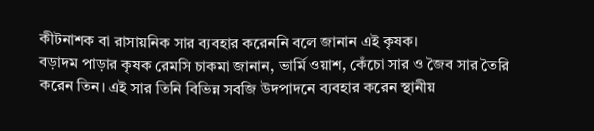কীটনাশক বা রাসায়নিক সার ব্যবহার করেননি বলে জানান এই কৃষক।
বড়াদম পাড়ার কৃষক রেমসি চাকমা জানান, ভার্মি ওয়াশ, কেঁচো সার ও জৈব সার তৈরি করেন তিন। এই সার তিনি বিভিন্ন সবজি উদপাদনে ব্যবহার করেন স্থানীয়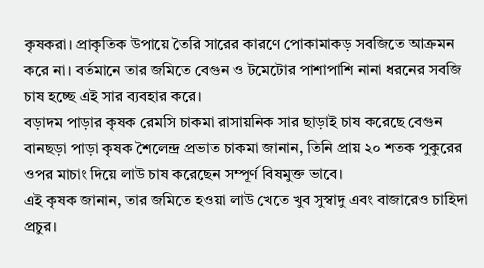কৃষকরা। প্রাকৃতিক উপায়ে তৈরি সারের কারণে পোকামাকড় সবজিতে আক্রমন করে না। বর্তমানে তার জমিতে বেগুন ও টমেটোর পাশাপাশি নানা ধরনের সবজি চাষ হচ্ছে এই সার ব্যবহার করে।
বড়াদম পাড়ার কৃষক রেমসি চাকমা রাসায়নিক সার ছাড়াই চাষ করেছে বেগুন
বানছড়া পাড়া কৃষক শৈলেন্দ্র প্রভাত চাকমা জানান, তিনি প্রায় ২০ শতক পুকুরের ওপর মাচাং দিয়ে লাউ চাষ করেছেন সম্পূর্ণ বিষমুক্ত ভাবে।
এই কৃষক জানান, তার জমিতে হওয়া লাউ খেতে খুব সুস্বাদু এবং বাজারেও চাহিদা প্রচুর।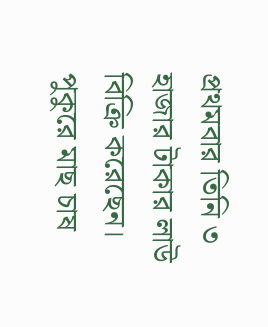প্রথমবার তিনি ৩ হাজার টাকার লাউ বিক্রি করেছেন। পুকুরে মাছ চাষ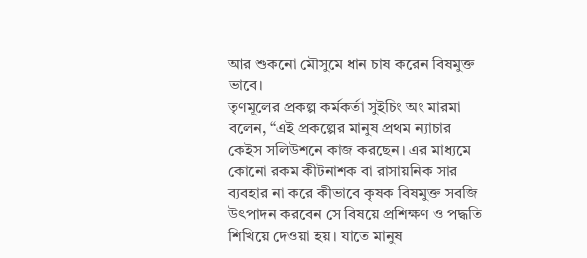আর শুকনো মৌসুমে ধান চাষ করেন বিষমুক্ত ভাবে।
তৃণমূলের প্রকল্প কর্মকর্তা সুইচিং অং মারমা বলেন, “এই প্রকল্পের মানুষ প্রথম ন্যাচার কেইস সলিউশনে কাজ করছেন। এর মাধ্যমে কোনো রকম কীটনাশক বা রাসায়নিক সার ব্যবহার না করে কীভাবে কৃষক বিষমুক্ত সবজি উৎপাদন করবেন সে বিষয়ে প্রশিক্ষণ ও পদ্ধতি শিখিয়ে দেওয়া হয়। যাতে মানুষ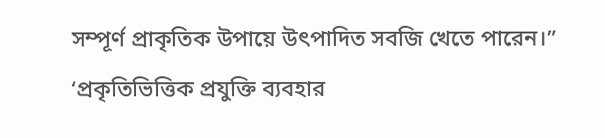সম্পূর্ণ প্রাকৃতিক উপায়ে উৎপাদিত সবজি খেতে পারেন।”
‘প্রকৃতিভিত্তিক প্রযুক্তি ব্যবহার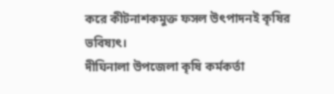করে কীটনাশকমুক্ত ফসল উৎপাদনই কৃষির ভবিষ্যৎ।
দীঘিনালা উপজেলা কৃষি কর্মকর্তা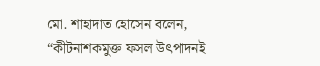মো. শাহাদাত হোসেন বলেন, “কীটনাশকমুক্ত ফসল উৎপাদনই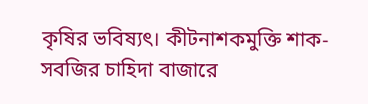কৃষির ভবিষ্যৎ। কীটনাশকমুক্তি শাক-সবজির চাহিদা বাজারে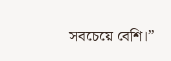সবচেয়ে বেশি।”